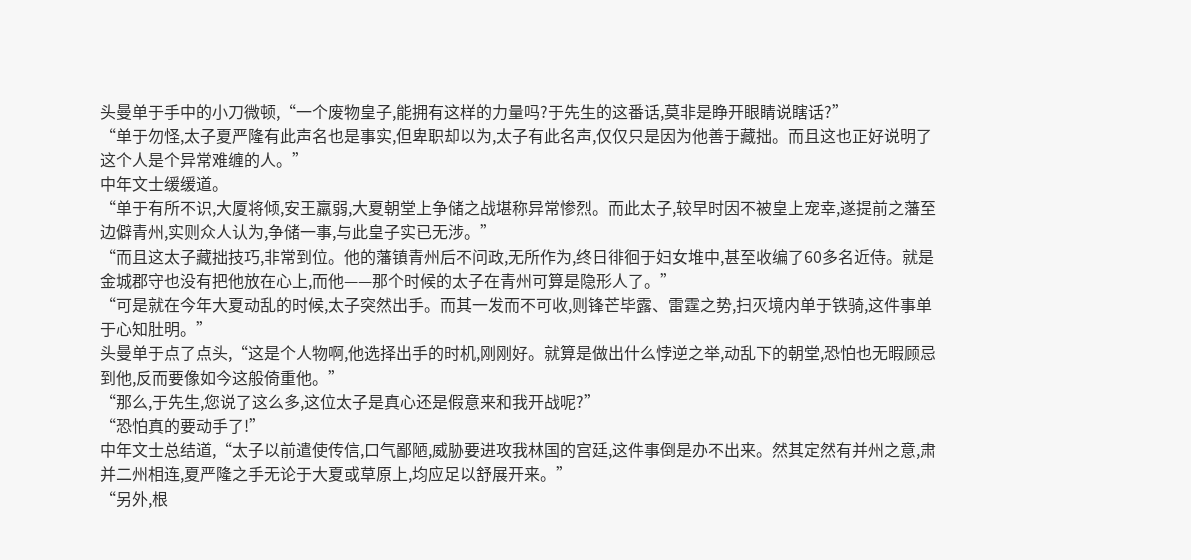头曼单于手中的小刀微顿,“一个废物皇子,能拥有这样的力量吗?于先生的这番话,莫非是睁开眼睛说瞎话?”
“单于勿怪,太子夏严隆有此声名也是事实,但卑职却以为,太子有此名声,仅仅只是因为他善于藏拙。而且这也正好说明了这个人是个异常难缠的人。”
中年文士缓缓道。
“单于有所不识,大厦将倾,安王羸弱,大夏朝堂上争储之战堪称异常惨烈。而此太子,较早时因不被皇上宠幸,遂提前之藩至边僻青州,实则众人认为,争储一事,与此皇子实已无涉。”
“而且这太子藏拙技巧,非常到位。他的藩镇青州后不问政,无所作为,终日徘徊于妇女堆中,甚至收编了60多名近侍。就是金城郡守也没有把他放在心上,而他——那个时候的太子在青州可算是隐形人了。”
“可是就在今年大夏动乱的时候,太子突然出手。而其一发而不可收,则锋芒毕露、雷霆之势,扫灭境内单于铁骑,这件事单于心知肚明。”
头曼单于点了点头,“这是个人物啊,他选择出手的时机,刚刚好。就算是做出什么悖逆之举,动乱下的朝堂,恐怕也无暇顾忌到他,反而要像如今这般倚重他。”
“那么,于先生,您说了这么多,这位太子是真心还是假意来和我开战呢?”
“恐怕真的要动手了!”
中年文士总结道,“太子以前遣使传信,口气鄙陋,威胁要进攻我林国的宫廷,这件事倒是办不出来。然其定然有并州之意,肃并二州相连,夏严隆之手无论于大夏或草原上,均应足以舒展开来。”
“另外,根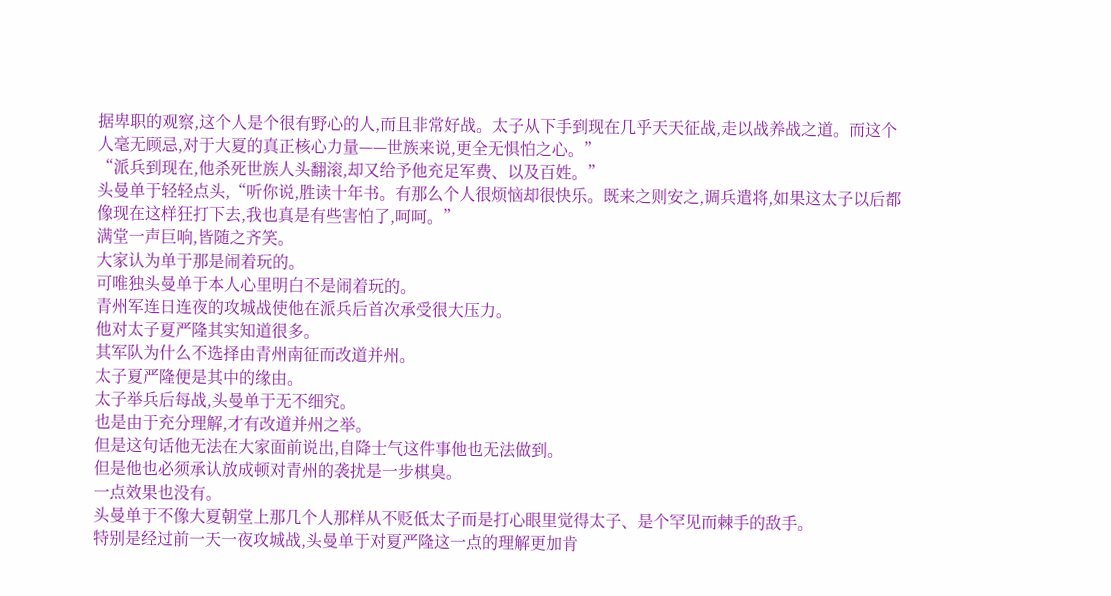据卑职的观察,这个人是个很有野心的人,而且非常好战。太子从下手到现在几乎天天征战,走以战养战之道。而这个人毫无顾忌,对于大夏的真正核心力量——世族来说,更全无惧怕之心。”
“派兵到现在,他杀死世族人头翻滚,却又给予他充足军费、以及百姓。”
头曼单于轻轻点头,“听你说,胜读十年书。有那么个人很烦恼却很快乐。既来之则安之,调兵遣将,如果这太子以后都像现在这样狂打下去,我也真是有些害怕了,呵呵。”
满堂一声巨响,皆随之齐笑。
大家认为单于那是闹着玩的。
可唯独头曼单于本人心里明白不是闹着玩的。
青州军连日连夜的攻城战使他在派兵后首次承受很大压力。
他对太子夏严隆其实知道很多。
其军队为什么不选择由青州南征而改道并州。
太子夏严隆便是其中的缘由。
太子举兵后每战,头曼单于无不细究。
也是由于充分理解,才有改道并州之举。
但是这句话他无法在大家面前说出,自降士气这件事他也无法做到。
但是他也必须承认放成顿对青州的袭扰是一步棋臭。
一点效果也没有。
头曼单于不像大夏朝堂上那几个人那样从不贬低太子而是打心眼里觉得太子、是个罕见而棘手的敌手。
特别是经过前一天一夜攻城战,头曼单于对夏严隆这一点的理解更加肯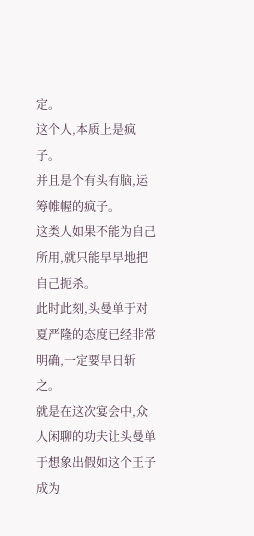定。
这个人,本质上是疯子。
并且是个有头有脑,运筹帷幄的疯子。
这类人如果不能为自己所用,就只能早早地把自己扼杀。
此时此刻,头曼单于对夏严隆的态度已经非常明确,一定要早日斩之。
就是在这次宴会中,众人闲聊的功夫让头曼单于想象出假如这个王子成为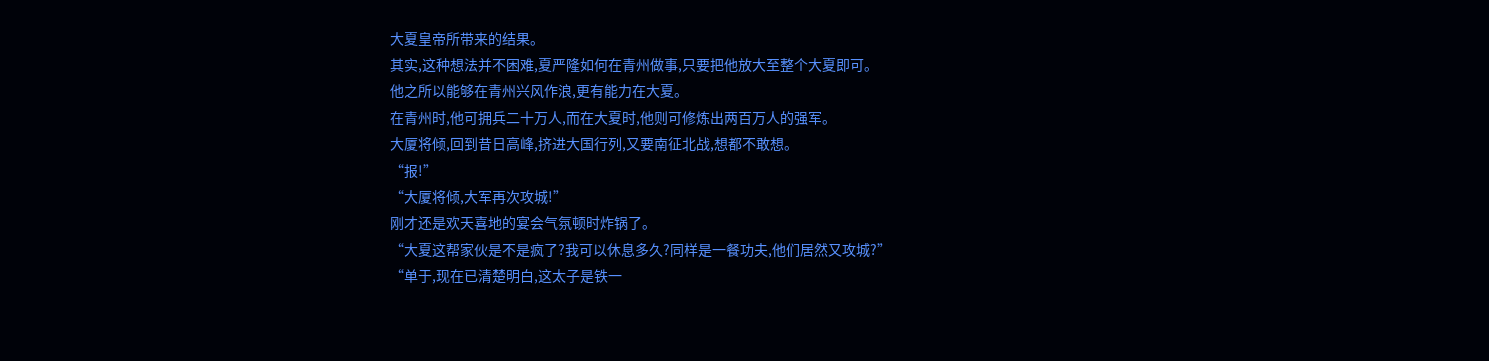大夏皇帝所带来的结果。
其实,这种想法并不困难,夏严隆如何在青州做事,只要把他放大至整个大夏即可。
他之所以能够在青州兴风作浪,更有能力在大夏。
在青州时,他可拥兵二十万人,而在大夏时,他则可修炼出两百万人的强军。
大厦将倾,回到昔日高峰,挤进大国行列,又要南征北战,想都不敢想。
“报!”
“大厦将倾,大军再次攻城!”
刚才还是欢天喜地的宴会气氛顿时炸锅了。
“大夏这帮家伙是不是疯了?我可以休息多久?同样是一餐功夫,他们居然又攻城?”
“单于,现在已清楚明白,这太子是铁一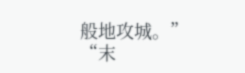般地攻城。”
“末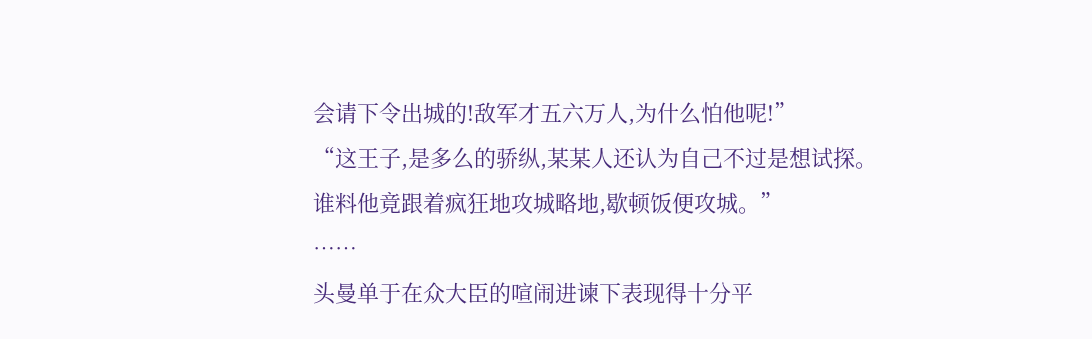会请下令出城的!敌军才五六万人,为什么怕他呢!”
“这王子,是多么的骄纵,某某人还认为自己不过是想试探。谁料他竟跟着疯狂地攻城略地,歇顿饭便攻城。”
……
头曼单于在众大臣的喧闹进谏下表现得十分平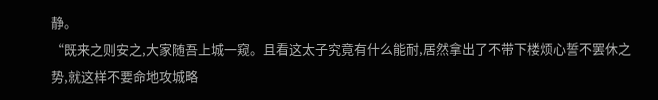静。
“既来之则安之,大家随吾上城一窥。且看这太子究竟有什么能耐,居然拿出了不带下楼烦心誓不罢休之势,就这样不要命地攻城略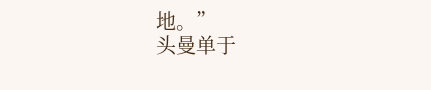地。”
头曼单于